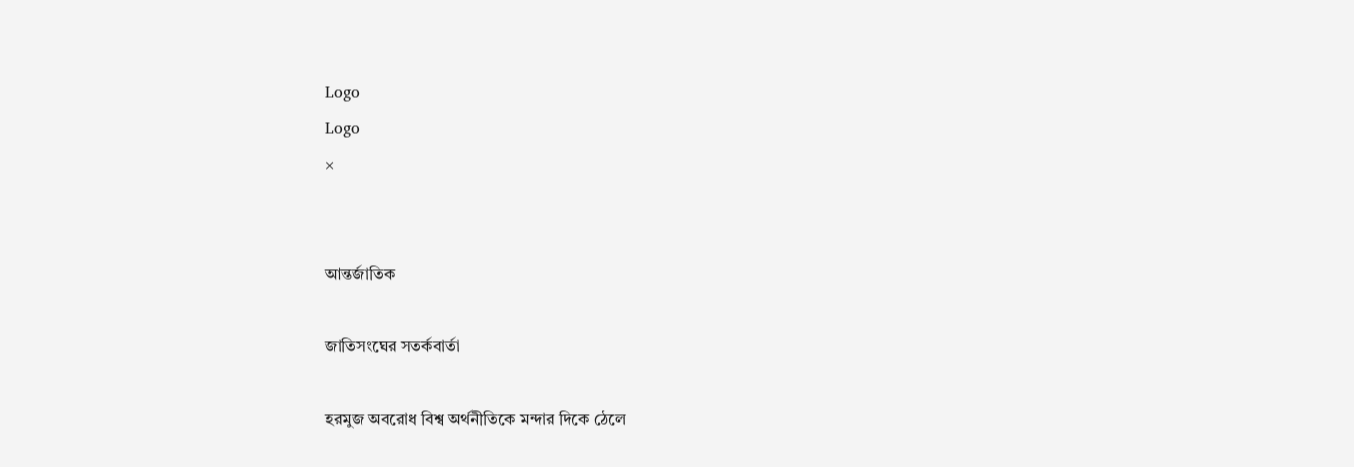Logo
Logo
×


আন্তর্জাতিক

জাতিসংঘের সতর্কবার্তা

হরমুজ অবরোধ বিশ্ব অর্থনীতিকে মন্দার দিকে ঠেলে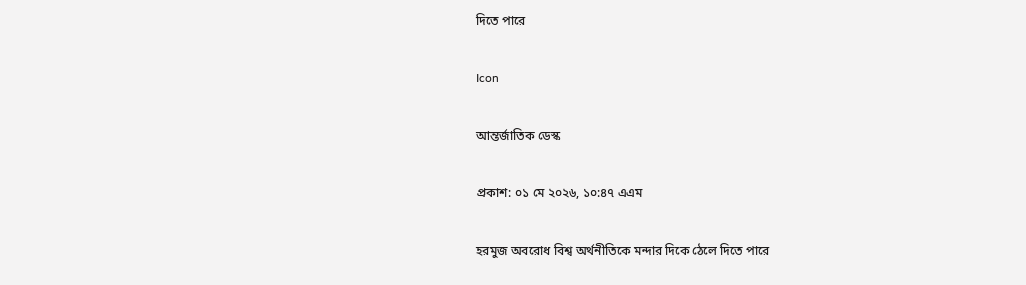দিতে পারে

Icon

আন্তর্জাতিক ডেস্ক

প্রকাশ: ০১ মে ২০২৬, ১০:৪৭ এএম

হরমুজ অবরোধ বিশ্ব অর্থনীতিকে মন্দার দিকে ঠেলে দিতে পারে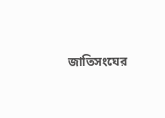জাতিসংঘের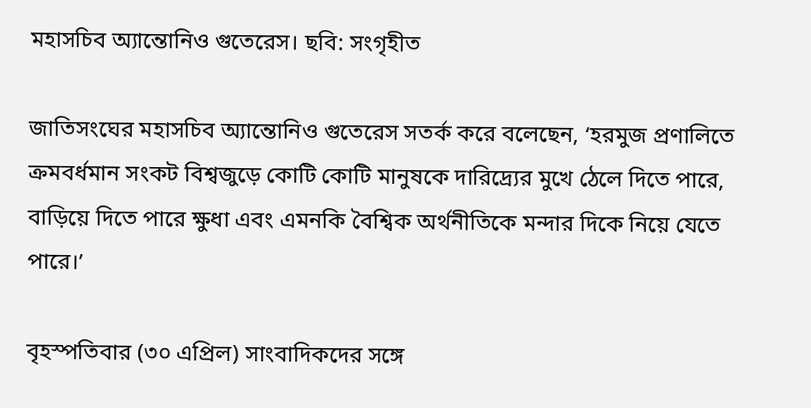মহাসচিব অ্যান্তোনিও গুতেরেস। ছবি: সংগৃহীত

জাতিসংঘের মহাসচিব অ্যান্তোনিও গুতেরেস সতর্ক করে বলেছেন, ‘হরমুজ প্রণালিতে ক্রমবর্ধমান সংকট বিশ্বজুড়ে কোটি কোটি মানুষকে দারিদ্র্যের মুখে ঠেলে দিতে পারে, বাড়িয়ে দিতে পারে ক্ষুধা এবং এমনকি বৈশ্বিক অর্থনীতিকে মন্দার দিকে নিয়ে যেতে পারে।’

বৃহস্পতিবার (৩০ এপ্রিল) সাংবাদিকদের সঙ্গে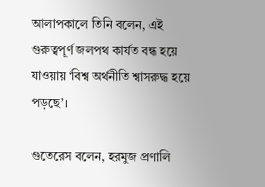আলাপকালে তিনি বলেন, এই গুরুত্বপূর্ণ জলপথ কার্যত বন্ধ হয়ে যাওয়ায় ‘বিশ্ব অর্থনীতি শ্বাসরুদ্ধ হয়ে পড়ছে’।

গুতেরেস বলেন, হরমুজ প্রণালি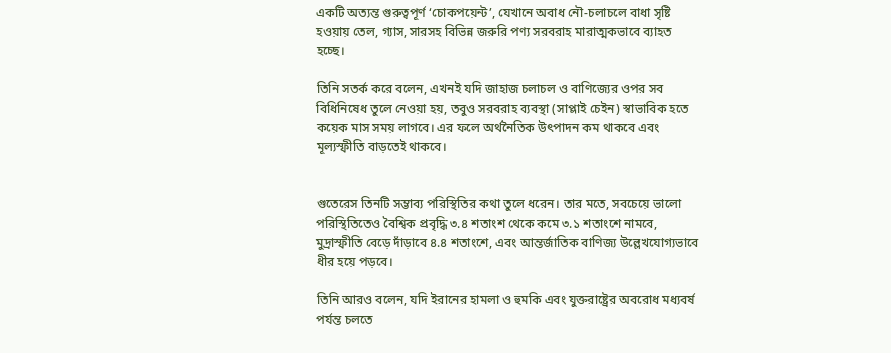একটি অত্যন্ত গুরুত্বপূর্ণ ‘চোকপয়েন্ট’, যেখানে অবাধ নৌ-চলাচলে বাধা সৃষ্টি হওয়ায় তেল, গ্যাস, সারসহ বিভিন্ন জরুরি পণ্য সরবরাহ মারাত্মকভাবে ব্যাহত হচ্ছে।

তিনি সতর্ক করে বলেন, এখনই যদি জাহাজ চলাচল ও বাণিজ্যের ওপর সব বিধিনিষেধ তুলে নেওয়া হয়, তবুও সরবরাহ ব্যবস্থা (সাপ্লাই চেইন) স্বাভাবিক হতে কয়েক মাস সময় লাগবে। এর ফলে অর্থনৈতিক উৎপাদন কম থাকবে এবং মূল্যস্ফীতি বাড়তেই থাকবে।


গুতেরেস তিনটি সম্ভাব্য পরিস্থিতির কথা তুলে ধরেন। তার মতে, সবচেয়ে ভালো পরিস্থিতিতেও বৈশ্বিক প্রবৃদ্ধি ৩.৪ শতাংশ থেকে কমে ৩.১ শতাংশে নামবে, মুদ্রাস্ফীতি বেড়ে দাঁড়াবে ৪.৪ শতাংশে, এবং আন্তর্জাতিক বাণিজ্য উল্লেখযোগ্যভাবে ধীর হয়ে পড়বে।

তিনি আরও বলেন, যদি ইরানের হামলা ও হুমকি এবং যুক্তরাষ্ট্রের অবরোধ মধ্যবর্ষ পর্যন্ত চলতে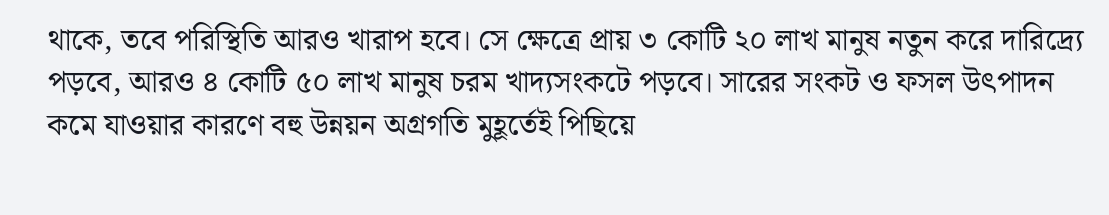থাকে, তবে পরিস্থিতি আরও খারাপ হবে। সে ক্ষেত্রে প্রায় ৩ কোটি ২০ লাখ মানুষ নতুন করে দারিদ্র্যে পড়বে, আরও ৪ কোটি ৫০ লাখ মানুষ চরম খাদ্যসংকটে পড়বে। সারের সংকট ও ফসল উৎপাদন কমে যাওয়ার কারণে বহু উন্নয়ন অগ্রগতি মুহূর্তেই পিছিয়ে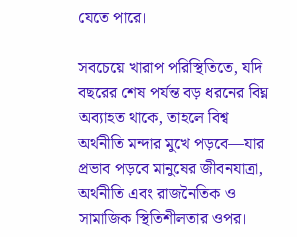যেতে পারে।

সবচেয়ে খারাপ পরিস্থিতিতে, যদি বছরের শেষ পর্যন্ত বড় ধরনের বিঘ্ন অব্যাহত থাকে, তাহলে বিশ্ব অর্থনীতি মন্দার মুখে পড়বে—যার প্রভাব পড়বে মানুষের জীবনযাত্রা, অর্থনীতি এবং রাজনৈতিক ও সামাজিক স্থিতিশীলতার ওপর।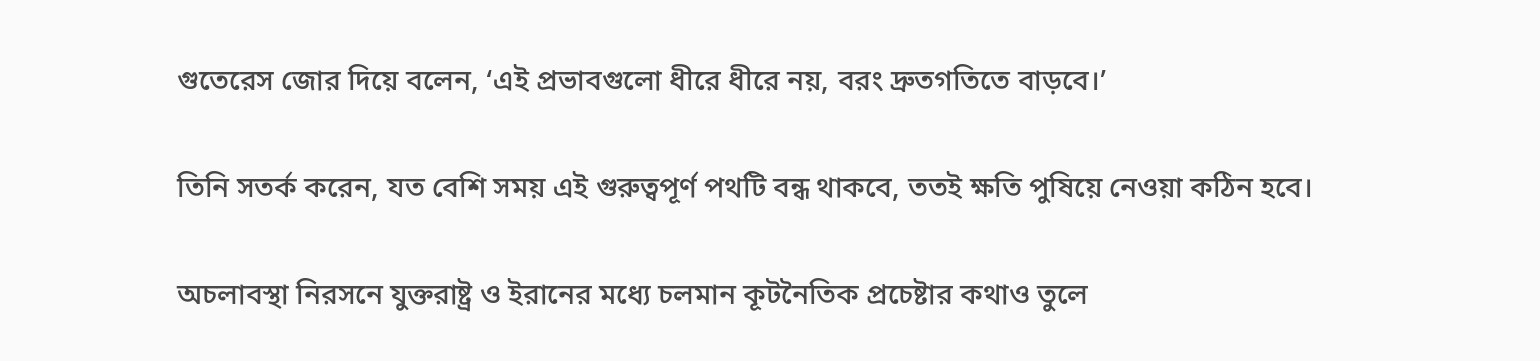গুতেরেস জোর দিয়ে বলেন, ‘এই প্রভাবগুলো ধীরে ধীরে নয়, বরং দ্রুতগতিতে বাড়বে।’

তিনি সতর্ক করেন, যত বেশি সময় এই গুরুত্বপূর্ণ পথটি বন্ধ থাকবে, ততই ক্ষতি পুষিয়ে নেওয়া কঠিন হবে।

অচলাবস্থা নিরসনে যুক্তরাষ্ট্র ও ইরানের মধ্যে চলমান কূটনৈতিক প্রচেষ্টার কথাও তুলে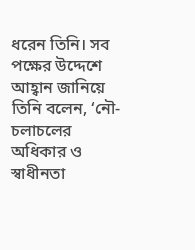ধরেন তিনি। সব পক্ষের উদ্দেশে আহ্বান জানিয়ে তিনি বলেন, ‘নৌ-চলাচলের অধিকার ও স্বাধীনতা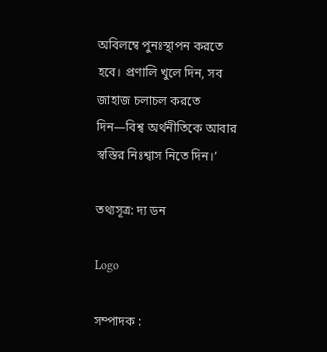অবিলম্বে পুনঃস্থাপন করতে হবে। প্রণালি খুলে দিন, সব জাহাজ চলাচল করতে দিন—বিশ্ব অর্থনীতিকে আবার স্বস্তির নিঃশ্বাস নিতে দিন।’

তথ্যসূত্র: দ্য ডন

Logo

সম্পাদক :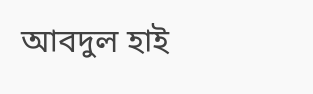আবদুল হাই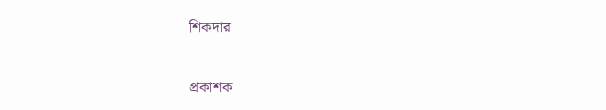শিকদার

প্রকাশক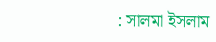: সালমা ইসলাম